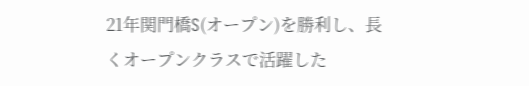21年関門橋S(オープン)を勝利し、長くオープンクラスで活躍した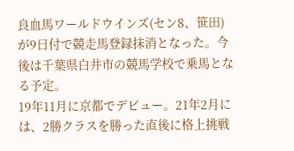良血馬ワールドウインズ(セン8、笹田)が9日付で競走馬登録抹消となった。今後は千葉県白井市の競馬学校で乗馬となる予定。
19年11月に京都でデビュー。21年2月には、2勝クラスを勝った直後に格上挑戦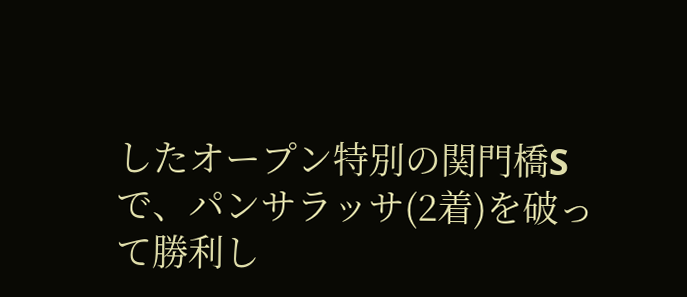したオープン特別の関門橋Sで、パンサラッサ(2着)を破って勝利し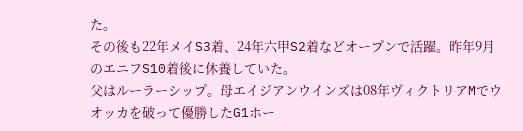た。
その後も22年メイS3着、24年六甲S2着などオープンで活躍。昨年9月のエニフS10着後に休養していた。
父はルーラーシップ。母エイジアンウインズは08年ヴィクトリアMでウオッカを破って優勝したG1ホー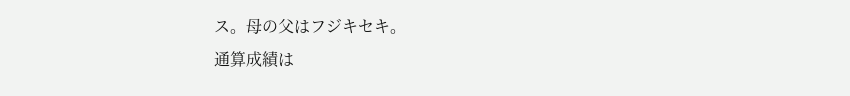ス。母の父はフジキセキ。
通算成績は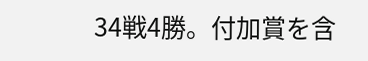34戦4勝。付加賞を含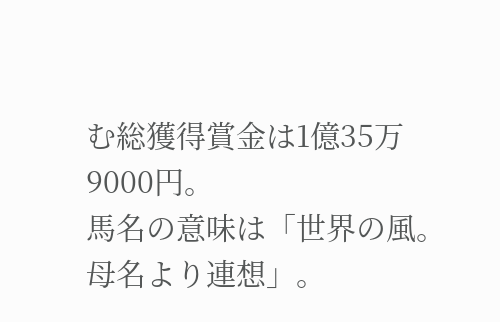む総獲得賞金は1億35万9000円。
馬名の意味は「世界の風。母名より連想」。